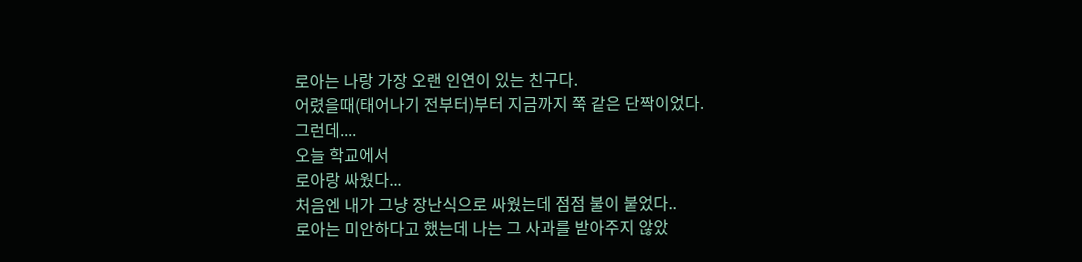로아는 나랑 가장 오랜 인연이 있는 친구다.
어렸을때(태어나기 전부터)부터 지금까지 쭉 같은 단짝이었다.
그런데....
오늘 학교에서
로아랑 싸웠다...
처음엔 내가 그냥 장난식으로 싸웠는데 점점 불이 붙었다..
로아는 미안하다고 했는데 나는 그 사과를 받아주지 않았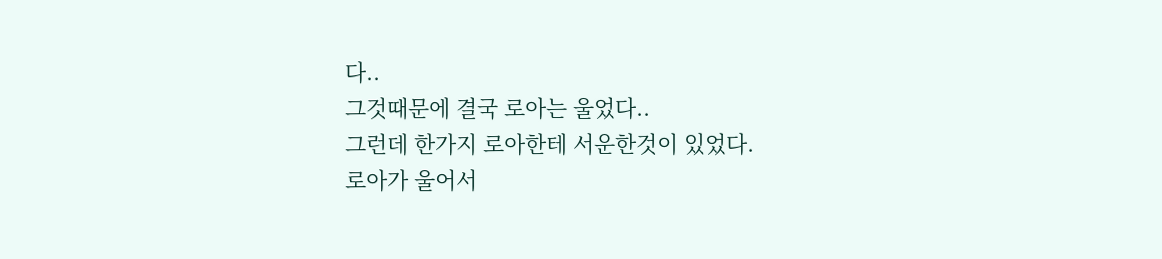다..
그것때문에 결국 로아는 울었다..
그런데 한가지 로아한테 서운한것이 있었다.
로아가 울어서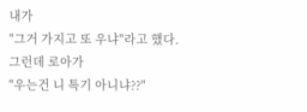내가
"그거 가지고 또 우냐"라고 했다.
그런데 로아가
"우는건 니 특기 아니냐??"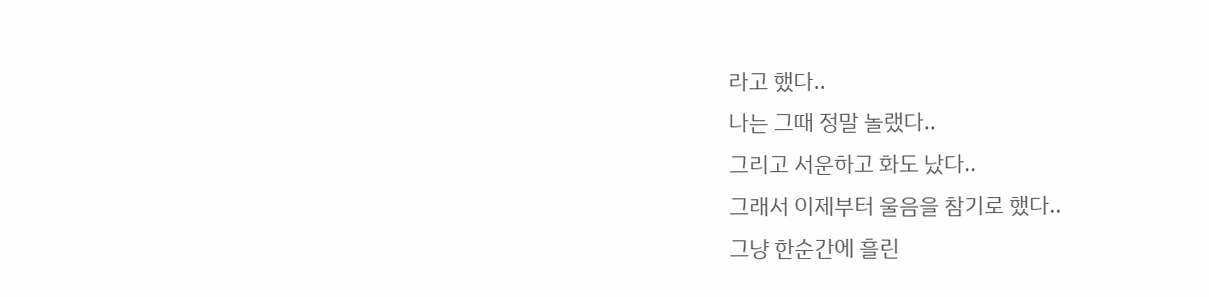라고 했다..
나는 그때 정말 놀랬다..
그리고 서운하고 화도 났다..
그래서 이제부터 울음을 참기로 했다..
그냥 한순간에 흘린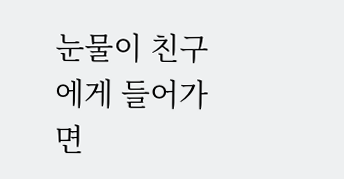눈물이 친구에게 들어가면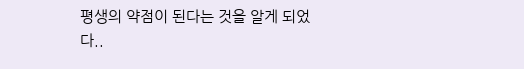평생의 약점이 된다는 것을 알게 되었다..